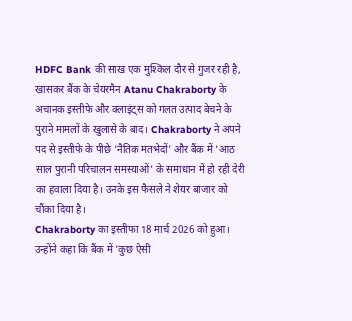HDFC Bank की साख एक मुश्किल दौर से गुजर रही है, खासकर बैंक के चेयरमैन Atanu Chakraborty के अचानक इस्तीफे और क्लाइंट्स को गलत उत्पाद बेचने के पुराने मामलों के खुलासे के बाद। Chakraborty ने अपने पद से इस्तीफे के पीछे 'नैतिक मतभेदों' और बैंक में 'आठ साल पुरानी परिचालन समस्याओं' के समाधान में हो रही देरी का हवाला दिया है। उनके इस फैसले ने शेयर बाजार को चौंका दिया है।
Chakraborty का इस्तीफा 18 मार्च 2026 को हुआ। उन्होंने कहा कि बैंक में 'कुछ ऐसी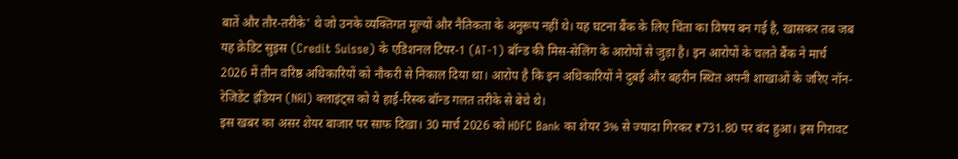बातें और तौर-तरीके' थे जो उनके व्यक्तिगत मूल्यों और नैतिकता के अनुरूप नहीं थे। यह घटना बैंक के लिए चिंता का विषय बन गई है, खासकर तब जब यह क्रेडिट सुइस (Credit Suisse) के एडिशनल टियर-1 (AT-1) बॉन्ड की मिस-सेलिंग के आरोपों से जुड़ा है। इन आरोपों के चलते बैंक ने मार्च 2026 में तीन वरिष्ठ अधिकारियों को नौकरी से निकाल दिया था। आरोप है कि इन अधिकारियों ने दुबई और बहरीन स्थित अपनी शाखाओं के जरिए नॉन-रेजिडेंट इंडियन (NRI) क्लाइंट्स को ये हाई-रिस्क बॉन्ड गलत तरीके से बेचे थे।
इस खबर का असर शेयर बाजार पर साफ दिखा। 30 मार्च 2026 को HDFC Bank का शेयर 3% से ज्यादा गिरकर ₹731.80 पर बंद हुआ। इस गिरावट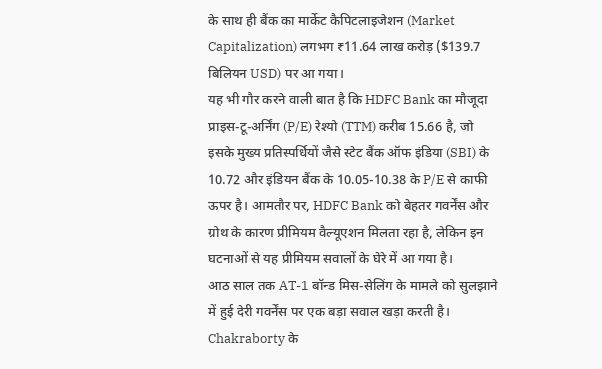के साथ ही बैंक का मार्केट कैपिटलाइजेशन (Market Capitalization) लगभग ₹11.64 लाख करोड़ ($139.7 बिलियन USD) पर आ गया।
यह भी गौर करने वाली बात है कि HDFC Bank का मौजूदा प्राइस-टू-अर्निंग (P/E) रेश्यो (TTM) करीब 15.66 है, जो इसके मुख्य प्रतिस्पर्धियों जैसे स्टेट बैंक ऑफ इंडिया (SBI) के 10.72 और इंडियन बैंक के 10.05-10.38 के P/E से काफी ऊपर है। आमतौर पर, HDFC Bank को बेहतर गवर्नेंस और ग्रोथ के कारण प्रीमियम वैल्यूएशन मिलता रहा है, लेकिन इन घटनाओं से यह प्रीमियम सवालों के घेरे में आ गया है।
आठ साल तक AT-1 बॉन्ड मिस-सेलिंग के मामले को सुलझाने में हुई देरी गवर्नेंस पर एक बड़ा सवाल खड़ा करती है। Chakraborty के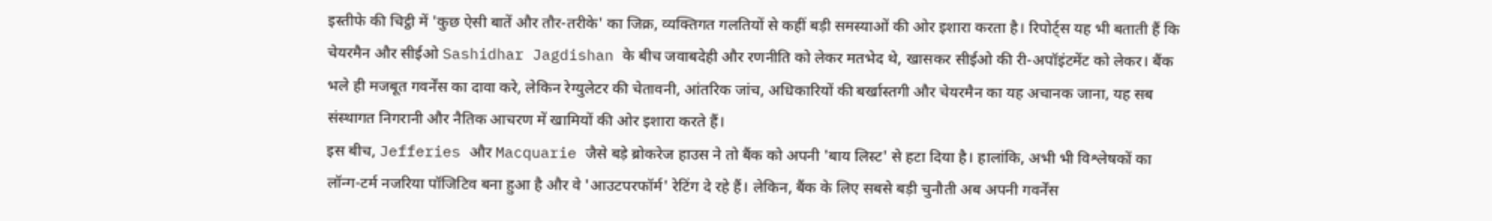इस्तीफे की चिट्ठी में 'कुछ ऐसी बातें और तौर-तरीके' का जिक्र, व्यक्तिगत गलतियों से कहीं बड़ी समस्याओं की ओर इशारा करता है। रिपोर्ट्स यह भी बताती हैं कि चेयरमैन और सीईओ Sashidhar Jagdishan के बीच जवाबदेही और रणनीति को लेकर मतभेद थे, खासकर सीईओ की री-अपॉइंटमेंट को लेकर। बैंक भले ही मजबूत गवर्नेंस का दावा करे, लेकिन रेग्युलेटर की चेतावनी, आंतरिक जांच, अधिकारियों की बर्खास्तगी और चेयरमैन का यह अचानक जाना, यह सब संस्थागत निगरानी और नैतिक आचरण में खामियों की ओर इशारा करते हैं।
इस बीच, Jefferies और Macquarie जैसे बड़े ब्रोकरेज हाउस ने तो बैंक को अपनी 'बाय लिस्ट' से हटा दिया है। हालांकि, अभी भी विश्लेषकों का लॉन्ग-टर्म नजरिया पॉजिटिव बना हुआ है और वे 'आउटपरफॉर्म' रेटिंग दे रहे हैं। लेकिन, बैंक के लिए सबसे बड़ी चुनौती अब अपनी गवर्नेंस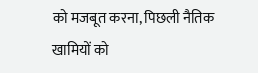को मजबूत करना, पिछली नैतिक खामियों को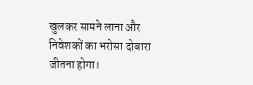खुलकर सामने लाना और निवेशकों का भरोसा दोबारा जीतना होगा।